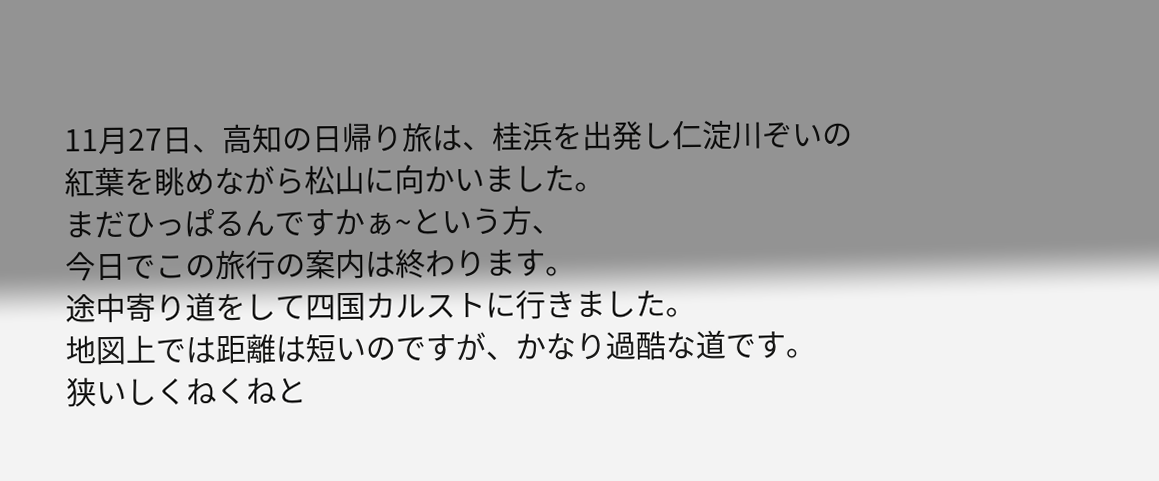11月27日、高知の日帰り旅は、桂浜を出発し仁淀川ぞいの
紅葉を眺めながら松山に向かいました。
まだひっぱるんですかぁ~という方、
今日でこの旅行の案内は終わります。
途中寄り道をして四国カルストに行きました。
地図上では距離は短いのですが、かなり過酷な道です。
狭いしくねくねと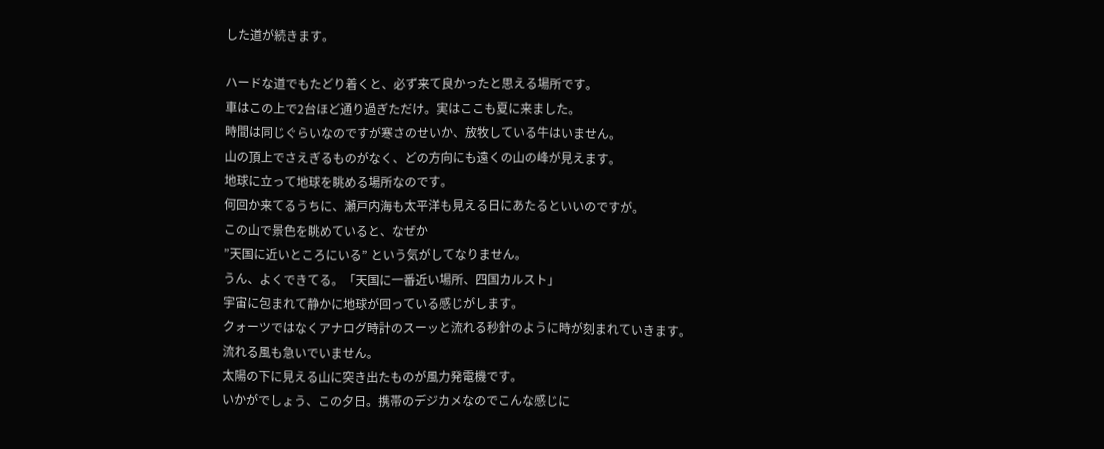した道が続きます。

ハードな道でもたどり着くと、必ず来て良かったと思える場所です。
車はこの上で2台ほど通り過ぎただけ。実はここも夏に来ました。
時間は同じぐらいなのですが寒さのせいか、放牧している牛はいません。
山の頂上でさえぎるものがなく、どの方向にも遠くの山の峰が見えます。
地球に立って地球を眺める場所なのです。
何回か来てるうちに、瀬戸内海も太平洋も見える日にあたるといいのですが。
この山で景色を眺めていると、なぜか
”天国に近いところにいる” という気がしてなりません。
うん、よくできてる。「天国に一番近い場所、四国カルスト」
宇宙に包まれて静かに地球が回っている感じがします。
クォーツではなくアナログ時計のスーッと流れる秒針のように時が刻まれていきます。
流れる風も急いでいません。
太陽の下に見える山に突き出たものが風力発電機です。
いかがでしょう、この夕日。携帯のデジカメなのでこんな感じに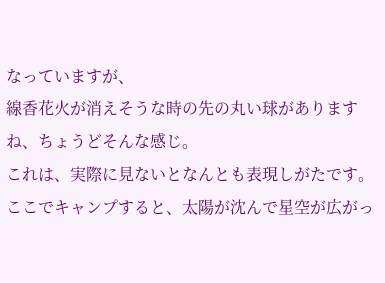なっていますが、
線香花火が消えそうな時の先の丸い球がありますね、ちょうどそんな感じ。
これは、実際に見ないとなんとも表現しがたです。
ここでキャンプすると、太陽が沈んで星空が広がっ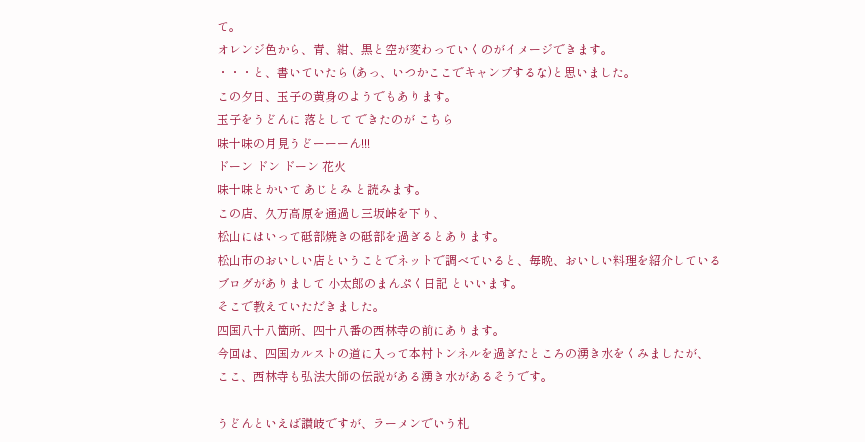て。
オレンジ色から、青、紺、黒と空が変わっていくのがイメージできます。
・・・と、書いていたら (あっ、いつかここでキャンプするな)と思いました。
この夕日、玉子の黄身のようでもあります。
玉子をうどんに 落として できたのが こちら
味十味の月見うどーーーん!!!
ドーン ドン ドーン 花火
味十味とかいて あじとみ と読みます。
この店、久万高原を通過し三坂峠を下り、
松山にはいって砥部焼きの砥部を過ぎるとあります。
松山市のおいしい店ということでネットで調べていると、毎晩、おいしい料理を紹介している
ブログがありまして 小太郎のまんぷく日記 といいます。
そこで教えていただきました。
四国八十八箇所、四十八番の西林寺の前にあります。
今回は、四国カルストの道に入って本村トンネルを過ぎたところの湧き水をくみましたが、
ここ、西林寺も弘法大師の伝説がある湧き水があるそうです。

うどんといえば讃岐ですが、ラーメンでいう札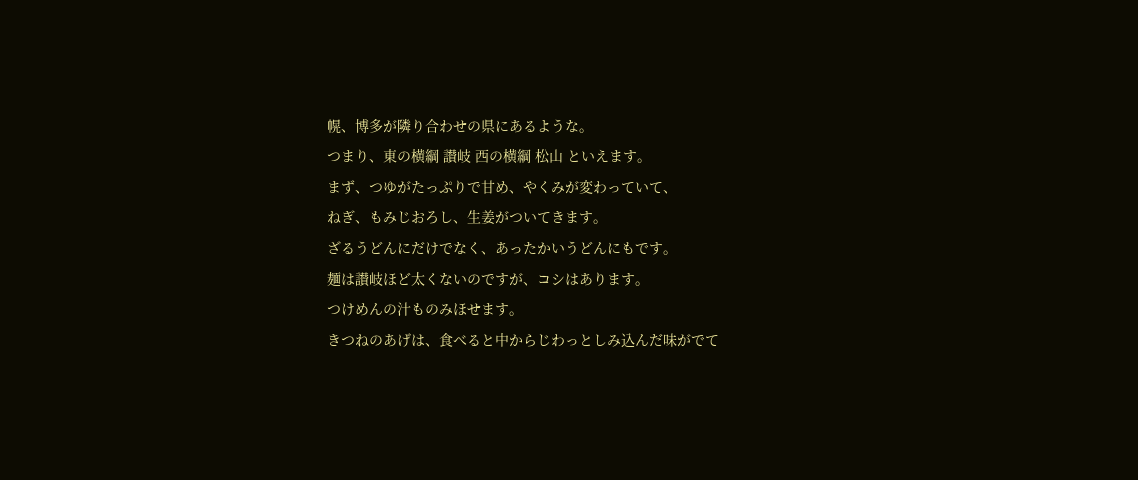幌、博多が隣り合わせの県にあるような。
つまり、東の横綱 讃岐 西の横綱 松山 といえます。
まず、つゆがたっぷりで甘め、やくみが変わっていて、
ねぎ、もみじおろし、生姜がついてきます。
ざるうどんにだけでなく、あったかいうどんにもです。
麺は讃岐ほど太くないのですが、コシはあります。
つけめんの汁ものみほせます。
きつねのあげは、食べると中からじわっとしみ込んだ味がでて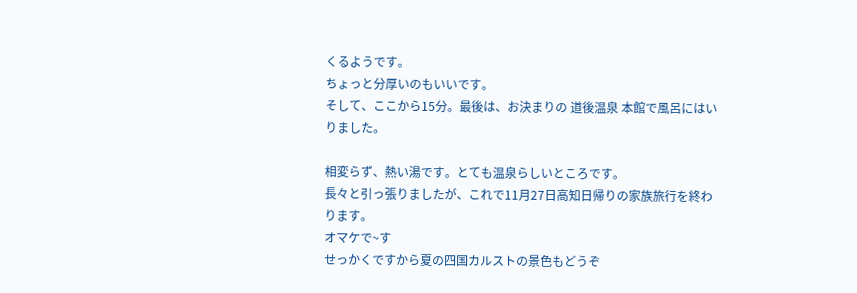くるようです。
ちょっと分厚いのもいいです。
そして、ここから15分。最後は、お決まりの 道後温泉 本館で風呂にはいりました。

相変らず、熱い湯です。とても温泉らしいところです。
長々と引っ張りましたが、これで11月27日高知日帰りの家族旅行を終わります。
オマケで~す
せっかくですから夏の四国カルストの景色もどうぞ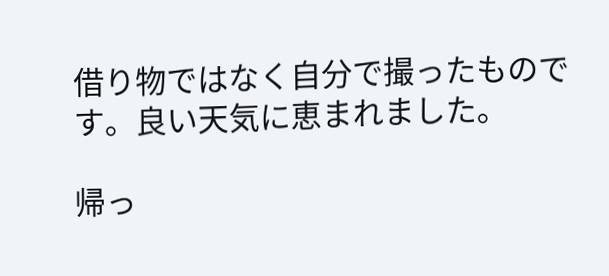借り物ではなく自分で撮ったものです。良い天気に恵まれました。

帰っ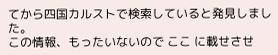てから四国カルストで検索していると発見しました。
この情報、もったいないので ここ に載せさせ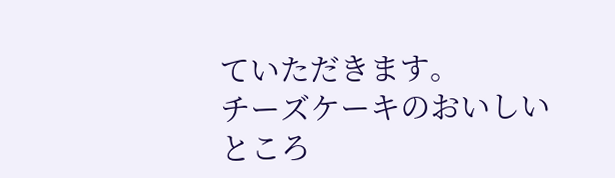ていただきます。
チーズケーキのおいしいところ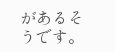があるそうです。